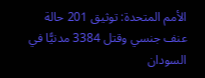الأمم المتحدة: توثيق 201 حالة عنف جنسي وقتل 3384 مدنيًّا في السودان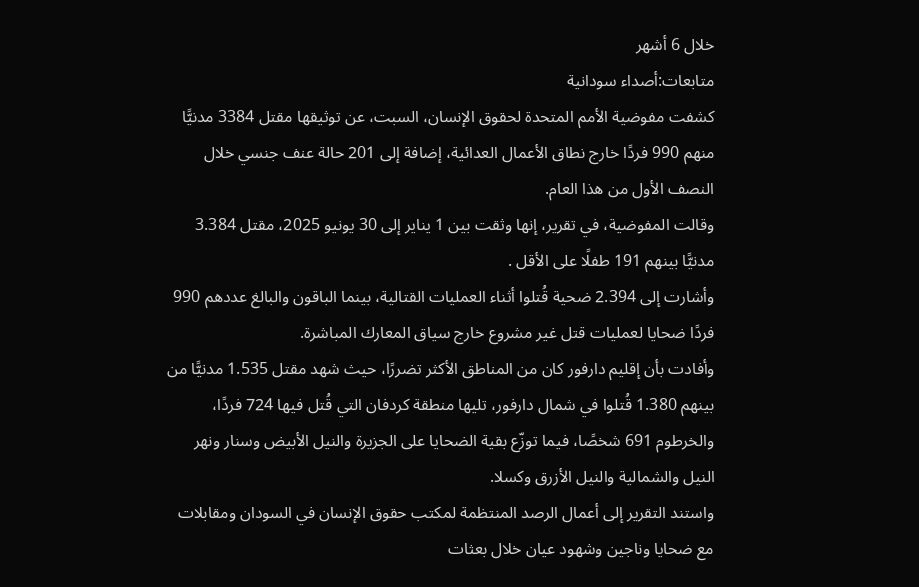خلال 6 أشهر
متابعات:أصداء سودانية
كشفت مفوضية الأمم المتحدة لحقوق الإنسان، السبت، عن توثيقها مقتل 3384 مدنيًّا منهم 990 فردًا خارج نطاق الأعمال العدائية، إضافة إلى 201 حالة عنف جنسي خلال النصف الأول من هذا العام.
وقالت المفوضية، في تقرير، إنها وثقت بين 1 يناير إلى 30 يونيو 2025، مقتل 3.384 مدنيًّا بينهم 191 طفلًا على الأقل .
وأشارت إلى 2.394 ضحية قُتلوا أثناء العمليات القتالية، بينما الباقون والبالغ عددهم 990 فردًا ضحايا لعمليات قتل غير مشروع خارج سياق المعارك المباشرة.
وأفادت بأن إقليم دارفور كان من المناطق الأكثر تضررًا، حيث شهد مقتل 1.535 مدنيًّا من بينهم 1.380 قُتلوا في شمال دارفور، تليها منطقة كردفان التي قُتل فيها 724 فردًا، والخرطوم 691 شخصًا، فيما توزّع بقية الضحايا على الجزيرة والنيل الأبيض وسنار ونهر النيل والشمالية والنيل الأزرق وكسلا.
واستند التقرير إلى أعمال الرصد المنتظمة لمكتب حقوق الإنسان في السودان ومقابلات مع ضحايا وناجين وشهود عيان خلال بعثات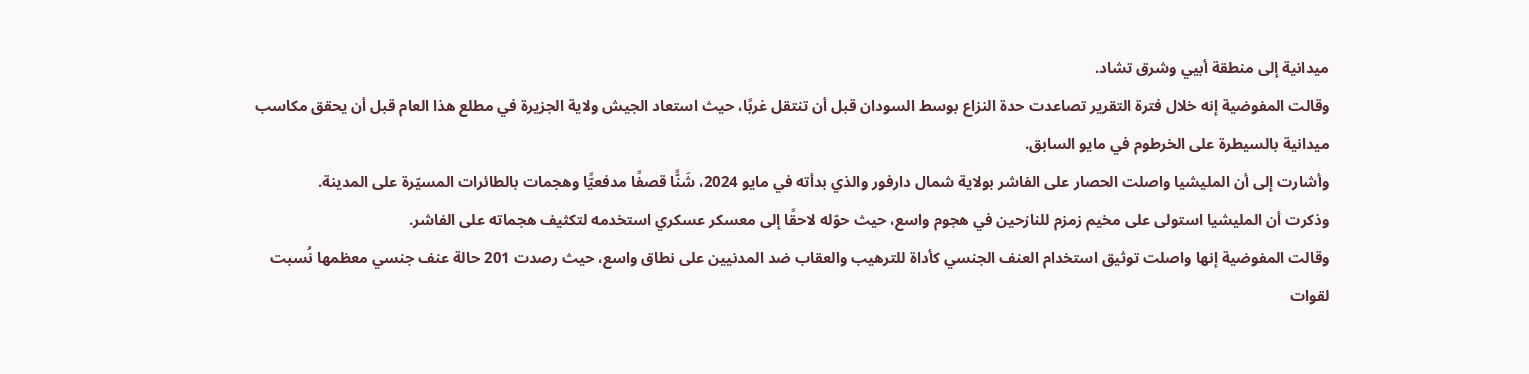ميدانية إلى منطقة أبيي وشرق تشاد.
وقالت المفوضية إنه خلال فترة التقرير تصاعدت حدة النزاع بوسط السودان قبل أن تنتقل غربًا، حيث استعاد الجيش ولاية الجزيرة في مطلع هذا العام قبل أن يحقق مكاسب ميدانية بالسيطرة على الخرطوم في مايو السابق.
وأشارت إلى أن المليشيا واصلت الحصار على الفاشر بولاية شمال دارفور والذي بدأته في مايو 2024، شَنًّا قصفًا مدفعيًّا وهجمات بالطائرات المسيّرة على المدينة.
وذكرت أن المليشيا استولى على مخيم زمزم للنازحين في هجوم واسع، حيث حوّله لاحقًا إلى معسكر عسكري استخدمه لتكثيف هجماته على الفاشر.
وقالت المفوضية إنها واصلت توثيق استخدام العنف الجنسي كأداة للترهيب والعقاب ضد المدنيين على نطاق واسع، حيث رصدت 201 حالة عنف جنسي معظمها نُسبت لقوات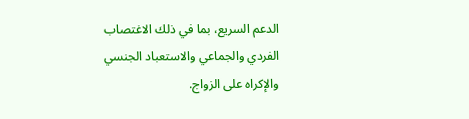الدعم السريع، بما في ذلك الاغتصاب الفردي والجماعي والاستعباد الجنسي والإكراه على الزواج.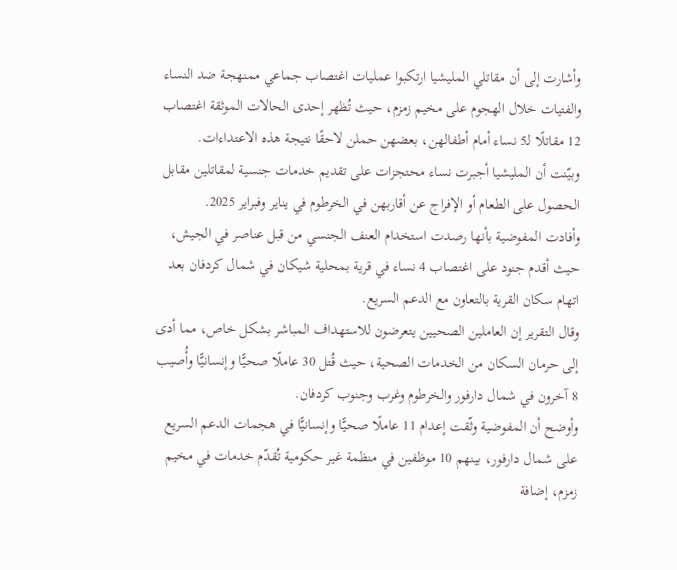وأشارت إلى أن مقاتلي المليشيا ارتكبوا عمليات اغتصاب جماعي ممنهجة ضد النساء والفتيات خلال الهجوم على مخيم زمزم، حيث تُظهر إحدى الحالات الموثقة اغتصاب 12 مقاتلًا لـ5 نساء أمام أطفالهن، بعضهن حملن لاحقًا نتيجة هذه الاعتداءات.
وبيّنت أن المليشيا أجبرت نساء محتجزات على تقديم خدمات جنسية لمقاتلين مقابل الحصول على الطعام أو الإفراج عن أقاربهن في الخرطوم في يناير وفبراير 2025.
وأفادت المفوضية بأنها رصدت استخدام العنف الجنسي من قبل عناصر في الجيش، حيث أقدم جنود على اغتصاب 4 نساء في قرية بمحلية شيكان في شمال كردفان بعد اتهام سكان القرية بالتعاون مع الدعم السريع.
وقال التقرير إن العاملين الصحيين يتعرضون للاستهداف المباشر بشكل خاص، مما أدى إلى حرمان السكان من الخدمات الصحية، حيث قُتل 30 عاملًا صحيًّا وإنسانيًّا وأُصيب 8 آخرون في شمال دارفور والخرطوم وغرب وجنوب كردفان.
وأوضح أن المفوضية وثّقت إعدام 11 عاملًا صحيًّا وإنسانيًّا في هجمات الدعم السريع على شمال دارفور، بينهم 10 موظفين في منظمة غير حكومية تُقدّم خدمات في مخيم زمزم، إضافة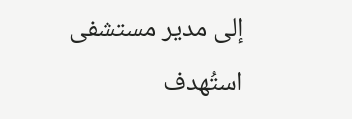إلى مدير مستشفى استُهدف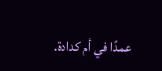عمدًا في أم كدادة.